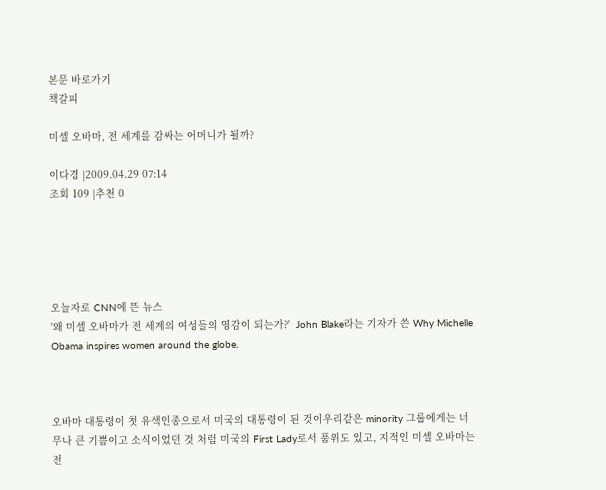본문 바로가기
책갈피

미셸 오바마, 전 세계를 감싸는 어머니가 될까?

이다경 |2009.04.29 07:14
조회 109 |추천 0





오늘자로 CNN에 뜬 뉴스
'왜 미셸 오바마가 전 세계의 여성들의 영감이 되는가?'  John Blake라는 기자가 쓴 Why Michelle Obama inspires women around the globe.



오바마 대통령이 첫 유색인종으로서 미국의 대통령이 된 것이우리같은 minority 그룹에게는 너무나 큰 기쁨이고 소식이었던 것 처럼 미국의 First Lady로서 품위도 있고, 지적인 미셸 오바마는 전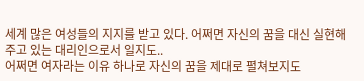세계 많은 여성들의 지지를 받고 있다. 어쩌면 자신의 꿈을 대신 실현해 주고 있는 대리인으로서 일지도..
어쩌면 여자라는 이유 하나로 자신의 꿈을 제대로 펼쳐보지도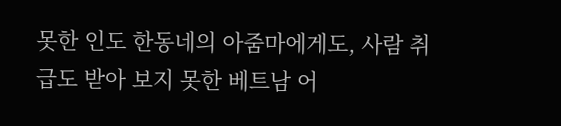못한 인도 한동네의 아줌마에게도, 사람 취급도 받아 보지 못한 베트남 어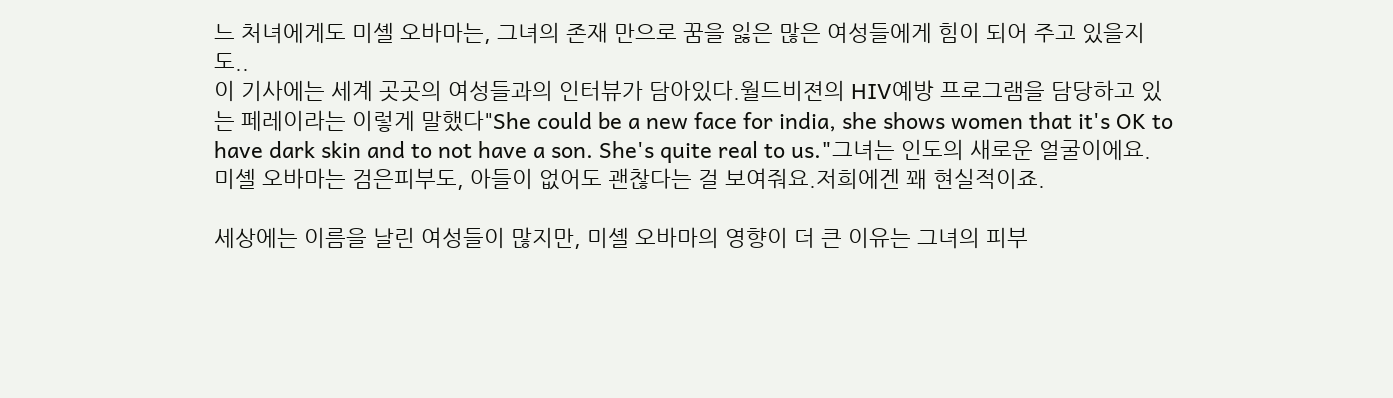느 처녀에게도 미셸 오바마는, 그녀의 존재 만으로 꿈을 잃은 많은 여성들에게 힘이 되어 주고 있을지도..
이 기사에는 세계 곳곳의 여성들과의 인터뷰가 담아있다.월드비젼의 HIV예방 프로그램을 담당하고 있는 페레이라는 이렇게 말했다"She could be a new face for india, she shows women that it's OK to have dark skin and to not have a son. She's quite real to us."그녀는 인도의 새로운 얼굴이에요. 미셸 오바마는 검은피부도, 아들이 없어도 괜찮다는 걸 보여줘요.저희에겐 꽤 현실적이죠.

세상에는 이름을 날린 여성들이 많지만, 미셸 오바마의 영향이 더 큰 이유는 그녀의 피부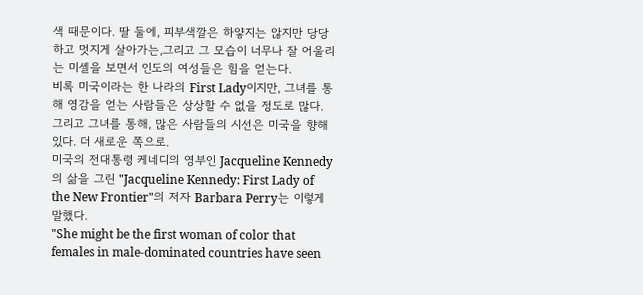색 때문이다. 딸 둘에, 피부색깔은 하얗지는 않지만 당당하고 멋지게 살아가는,그리고 그 모습이 너무나 잘 어울리는 미셸을 보면서 인도의 여성들은 힘을 얻는다.
비록 미국이라는 한 나라의 First Lady이지만, 그녀를 통해 영감을 얻는 사람들은 상상할 수 없을 정도로 많다. 그리고 그녀를 통해, 많은 사람들의 시선은 미국을 향해 있다. 더 새로운 쪽으로.
미국의 전대통령 케네디의 영부인 Jacqueline Kennedy의 삶을 그린 "Jacqueline Kennedy: First Lady of the New Frontier"의 저자 Barbara Perry는 이렇게 말했다.
"She might be the first woman of color that females in male-dominated countries have seen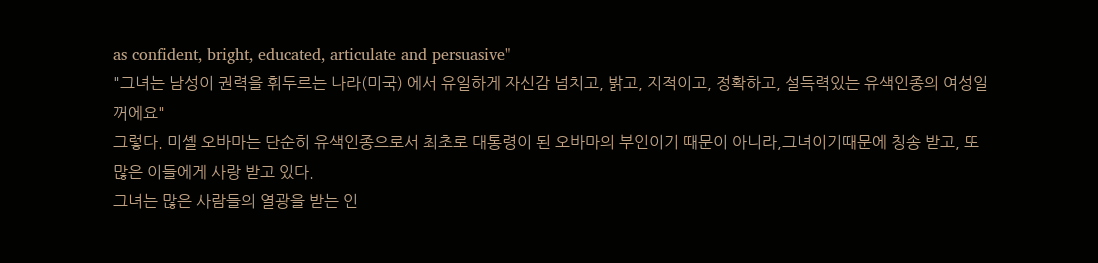as confident, bright, educated, articulate and persuasive"
"그녀는 남성이 권력을 휘두르는 나라(미국) 에서 유일하게 자신감 넘치고, 밝고, 지적이고, 정확하고, 설득력있는 유색인종의 여성일꺼에요"
그렇다. 미셸 오바마는 단순히 유색인종으로서 최초로 대통령이 된 오바마의 부인이기 때문이 아니라,그녀이기때문에 칭송 받고, 또 많은 이들에게 사랑 받고 있다.
그녀는 많은 사람들의 열광을 받는 인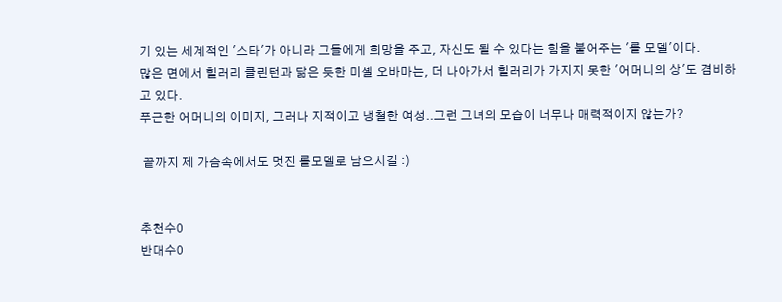기 있는 세계적인 '스타'가 아니라 그들에게 희망을 주고, 자신도 될 수 있다는 힘을 불어주는 '롤 모델'이다.
많은 면에서 힐러리 클린턴과 닮은 듯한 미셸 오바마는, 더 나아가서 힐러리가 가지지 못한 '어머니의 상'도 겸비하고 있다.
푸근한 어머니의 이미지, 그러나 지적이고 냉철한 여성..그런 그녀의 모습이 너무나 매력적이지 않는가?

 끝까지 제 가슴속에서도 멋진 롤모델로 남으시길 :)


추천수0
반대수0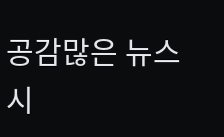공감많은 뉴스 시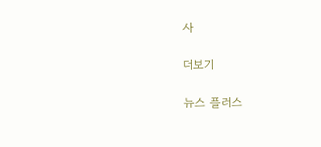사

더보기

뉴스 플러스